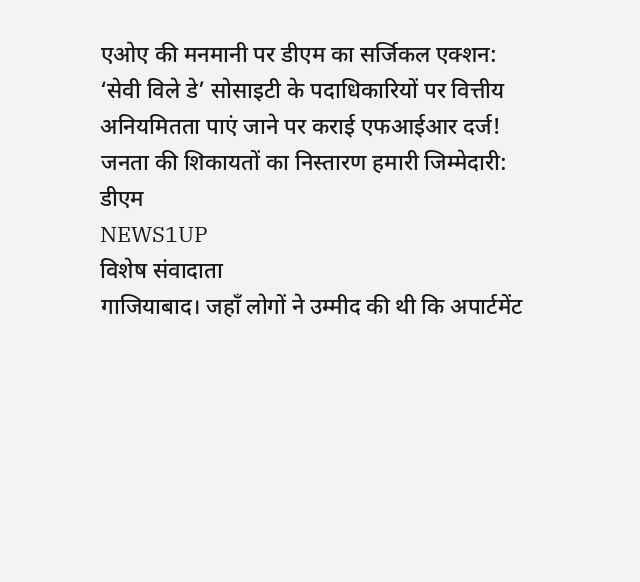एओए की मनमानी पर डीएम का सर्जिकल एक्शन: ‘सेवी विले डे’ सोसाइटी के पदाधिकारियों पर वित्तीय अनियमितता पाएं जाने पर कराई एफआईआर दर्ज!
जनता की शिकायतों का निस्तारण हमारी जिम्मेदारी: डीएम
NEWS1UP
विशेष संवादाता
गाजियाबाद। जहाँ लोगों ने उम्मीद की थी कि अपार्टमेंट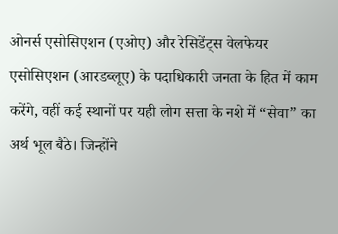ओनर्स एसोसिएशन (एओए) और रेसिडेंट्स वेलफेयर एसोसिएशन (आरडब्लूए) के पदाधिकारी जनता के हित में काम करेंगे, वहीं कई स्थानों पर यही लोग सत्ता के नशे में “सेवा” का अर्थ भूल बैठे। जिन्होंने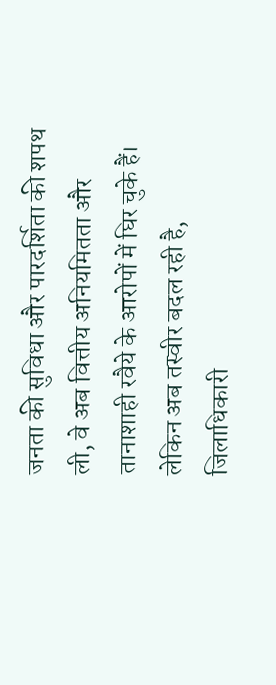जनता की सुविधा और पारदर्शिता की शपथ ली, वे अब वित्तीय अनियमितता और तानाशाही रवैये के आरोपों में घिर चुके हैं। लेकिन अब तस्वीर बदल रही है, जिलाधिकारी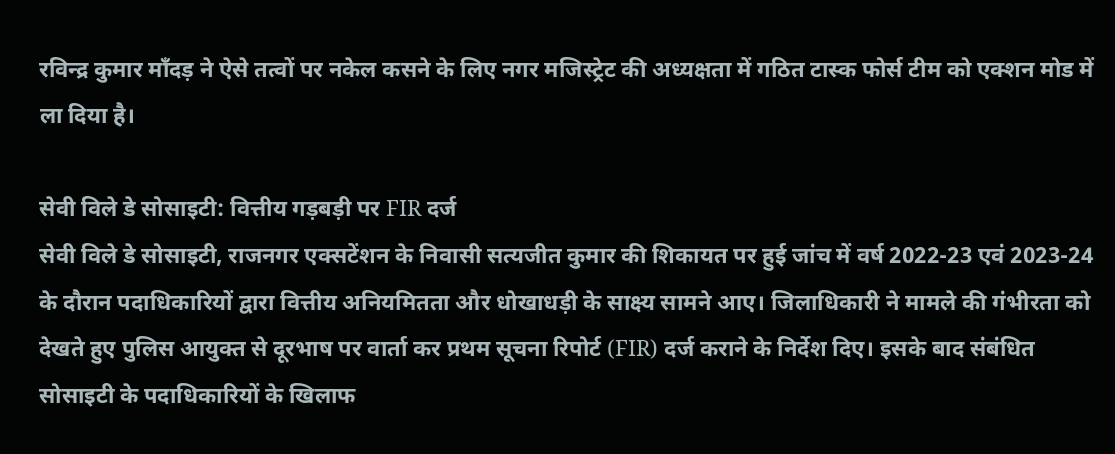रविन्द्र कुमार माँदड़ ने ऐसे तत्वों पर नकेल कसने के लिए नगर मजिस्ट्रेट की अध्यक्षता में गठित टास्क फोर्स टीम को एक्शन मोड में ला दिया है।

सेवी विले डे सोसाइटी: वित्तीय गड़बड़ी पर FIR दर्ज
सेवी विले डे सोसाइटी, राजनगर एक्सटेंशन के निवासी सत्यजीत कुमार की शिकायत पर हुई जांच में वर्ष 2022-23 एवं 2023-24 के दौरान पदाधिकारियों द्वारा वित्तीय अनियमितता और धोखाधड़ी के साक्ष्य सामने आए। जिलाधिकारी ने मामले की गंभीरता को देखते हुए पुलिस आयुक्त से दूरभाष पर वार्ता कर प्रथम सूचना रिपोर्ट (FIR) दर्ज कराने के निर्देश दिए। इसके बाद संबंधित सोसाइटी के पदाधिकारियों के खिलाफ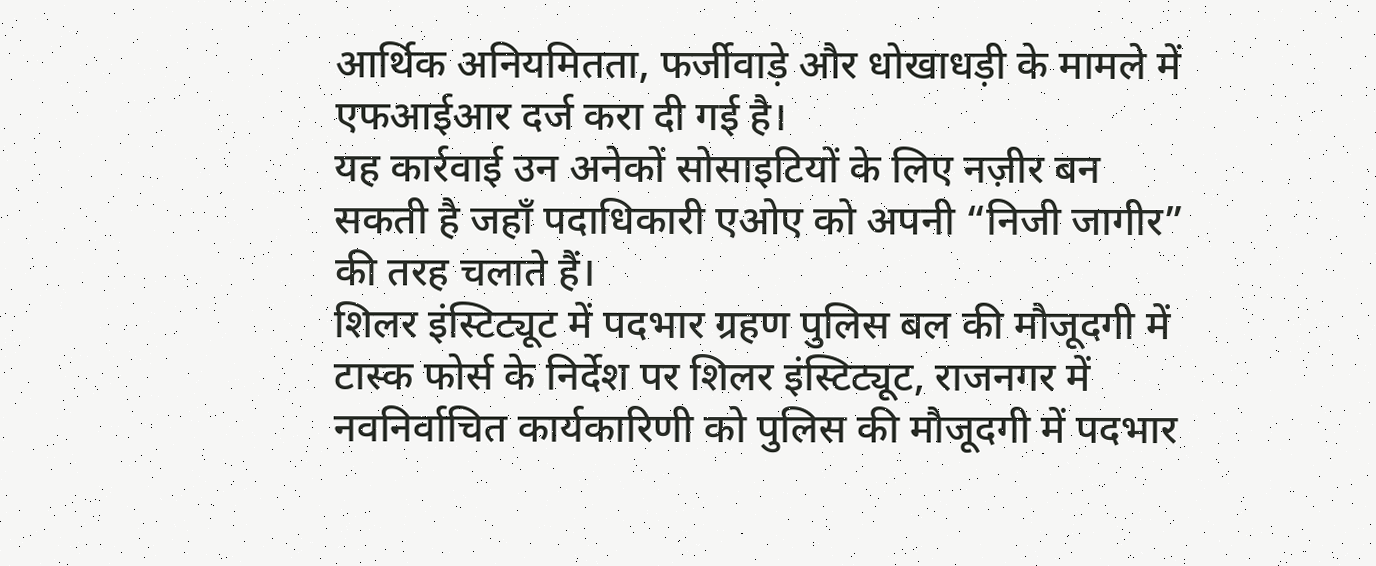आर्थिक अनियमितता, फर्जीवाड़े और धोखाधड़ी के मामले में एफआईआर दर्ज करा दी गई है।
यह कार्रवाई उन अनेकों सोसाइटियों के लिए नज़ीर बन सकती है जहाँ पदाधिकारी एओए को अपनी “निजी जागीर” की तरह चलाते हैं।
शिलर इंस्टिट्यूट में पदभार ग्रहण पुलिस बल की मौजूदगी में
टास्क फोर्स के निर्देश पर शिलर इंस्टिट्यूट, राजनगर में नवनिर्वाचित कार्यकारिणी को पुलिस की मौजूदगी में पदभार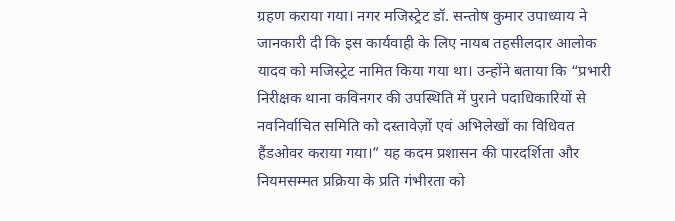ग्रहण कराया गया। नगर मजिस्ट्रेट डॉ. सन्तोष कुमार उपाध्याय ने जानकारी दी कि इस कार्यवाही के लिए नायब तहसीलदार आलोक यादव को मजिस्ट्रेट नामित किया गया था। उन्होंने बताया कि “प्रभारी निरीक्षक थाना कविनगर की उपस्थिति में पुराने पदाधिकारियों से नवनिर्वाचित समिति को दस्तावेज़ों एवं अभिलेखों का विधिवत हैंडओवर कराया गया।” यह कदम प्रशासन की पारदर्शिता और नियमसम्मत प्रक्रिया के प्रति गंभीरता को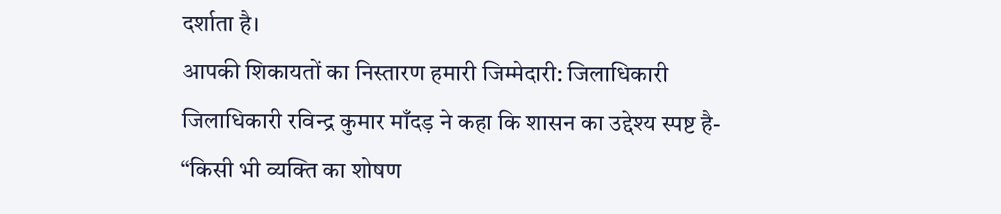दर्शाता है।
आपकी शिकायतों का निस्तारण हमारी जिम्मेदारी: जिलाधिकारी
जिलाधिकारी रविन्द्र कुमार माँदड़ ने कहा कि शासन का उद्देश्य स्पष्ट है-
“किसी भी व्यक्ति का शोषण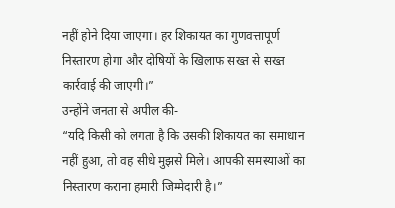नहीं होने दिया जाएगा। हर शिकायत का गुणवत्तापूर्ण निस्तारण होगा और दोषियों के खिलाफ सख्त से सख्त कार्रवाई की जाएगी।”
उन्होंने जनता से अपील की-
“यदि किसी को लगता है कि उसकी शिकायत का समाधान नहीं हुआ, तो वह सीधे मुझसे मिले। आपकी समस्याओं का निस्तारण कराना हमारी जिम्मेदारी है।”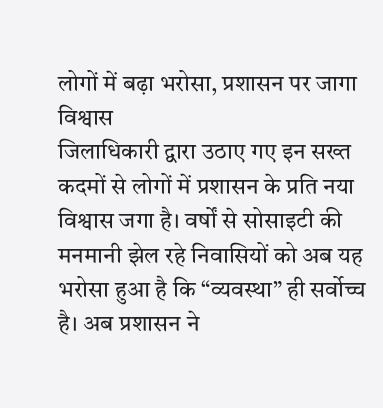लोगों में बढ़ा भरोसा, प्रशासन पर जागा विश्वास
जिलाधिकारी द्वारा उठाए गए इन सख्त कदमों से लोगों में प्रशासन के प्रति नया विश्वास जगा है। वर्षों से सोसाइटी की मनमानी झेल रहे निवासियों को अब यह भरोसा हुआ है कि “व्यवस्था” ही सर्वोच्च है। अब प्रशासन ने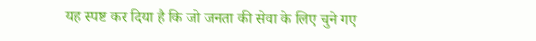यह स्पष्ट कर दिया है कि जो जनता की सेवा के लिए चुने गए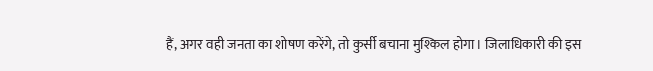हैं, अगर वही जनता का शोषण करेंगे, तो कुर्सी बचाना मुश्किल होगा। जिलाधिकारी की इस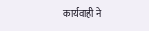कार्यवाही ने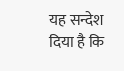यह सन्देश दिया है कि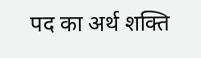पद का अर्थ शक्ति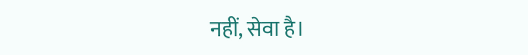नहीं, सेवा है।